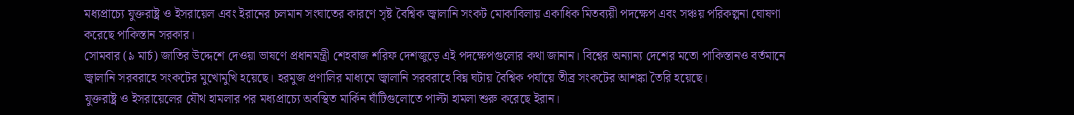মধ্যপ্রাচ্যে যুক্তরাষ্ট্র ও ইসরায়েল এবং ইরানের চলমান সংঘাতের কারণে সৃষ্ট বৈশ্বিক জ্বালানি সংকট মোকাবিলায় একাধিক মিতব্যয়ী পদক্ষেপ এবং সঞ্চয় পরিকল্পনা ঘোষণা করেছে পাকিস্তান সরকার।
সোমবার (৯ মার্চ) জাতির উদ্দেশে দেওয়া ভাষণে প্রধানমন্ত্রী শেহবাজ শরিফ দেশজুড়ে এই পদক্ষেপগুলোর কথা জানান। বিশ্বের অন্যান্য দেশের মতো পাকিস্তানও বর্তমানে জ্বালানি সরবরাহে সংকটের মুখোমুখি হয়েছে। হরমুজ প্রণালির মাধ্যমে জ্বালানি সরবরাহে বিঘ্ন ঘটায় বৈশ্বিক পর্যায়ে তীব্র সংকটের আশঙ্কা তৈরি হয়েছে।
যুক্তরাষ্ট্র ও ইসরায়েলের যৌথ হামলার পর মধ্যপ্রাচ্যে অবস্থিত মার্কিন ঘাঁটিগুলোতে পাল্টা হামলা শুরু করেছে ইরান।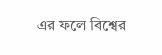এর ফলে বিশ্বের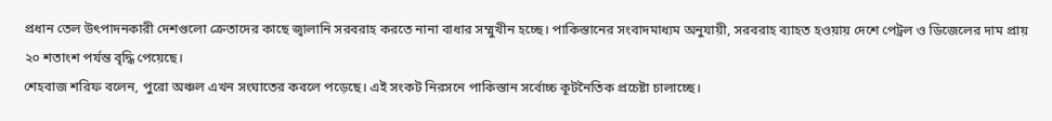প্রধান তেল উৎপাদনকারী দেশগুলো ক্রেতাদের কাছে জ্বালানি সরবরাহ করতে নানা বাধার সম্মুখীন হচ্ছে। পাকিস্তানের সংবাদমাধ্যম অনুযায়ী, সরবরাহ ব্যাহত হওয়ায় দেশে পেট্রল ও ডিজেলের দাম প্রায় ২০ শতাংশ পর্যন্ত বৃদ্ধি পেয়েছে।
শেহবাজ শরিফ বলেন, পুরো অঞ্চল এখন সংঘাতের কবলে পড়েছে। এই সংকট নিরসনে পাকিস্তান সর্বোচ্চ কূটনৈতিক প্রচেষ্টা চালাচ্ছে।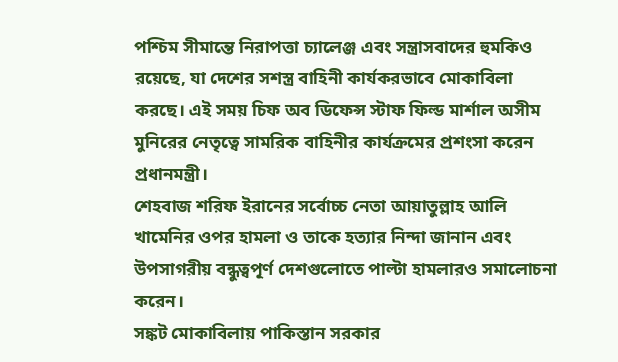পশ্চিম সীমান্তে নিরাপত্তা চ্যালেঞ্জ এবং সন্ত্রাসবাদের হুমকিও রয়েছে, যা দেশের সশস্ত্র বাহিনী কার্যকরভাবে মোকাবিলা করছে। এই সময় চিফ অব ডিফেন্স স্টাফ ফিল্ড মার্শাল অসীম মুনিরের নেতৃত্বে সামরিক বাহিনীর কার্যক্রমের প্রশংসা করেন প্রধানমন্ত্রী।
শেহবাজ শরিফ ইরানের সর্বোচ্চ নেতা আয়াতুল্লাহ আলি খামেনির ওপর হামলা ও তাকে হত্যার নিন্দা জানান এবং উপসাগরীয় বন্ধুত্বপূর্ণ দেশগুলোতে পাল্টা হামলারও সমালোচনা করেন।
সঙ্কট মোকাবিলায় পাকিস্তান সরকার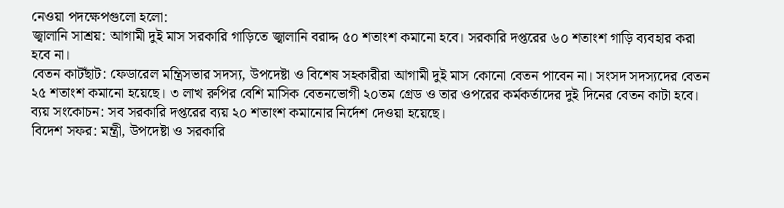নেওয়া পদক্ষেপগুলো হলো:
জ্বালানি সাশ্রয়: আগামী দুই মাস সরকারি গাড়িতে জ্বালানি বরাদ্দ ৫০ শতাংশ কমানো হবে। সরকারি দপ্তরের ৬০ শতাংশ গাড়ি ব্যবহার করা হবে না।
বেতন কাটছাঁট: ফেডারেল মন্ত্রিসভার সদস্য, উপদেষ্টা ও বিশেষ সহকারীরা আগামী দুই মাস কোনো বেতন পাবেন না। সংসদ সদস্যদের বেতন ২৫ শতাংশ কমানো হয়েছে। ৩ লাখ রুপির বেশি মাসিক বেতনভোগী ২০তম গ্রেড ও তার ওপরের কর্মকর্তাদের দুই দিনের বেতন কাটা হবে।
ব্যয় সংকোচন: সব সরকারি দপ্তরের ব্যয় ২০ শতাংশ কমানোর নির্দেশ দেওয়া হয়েছে।
বিদেশ সফর: মন্ত্রী, উপদেষ্টা ও সরকারি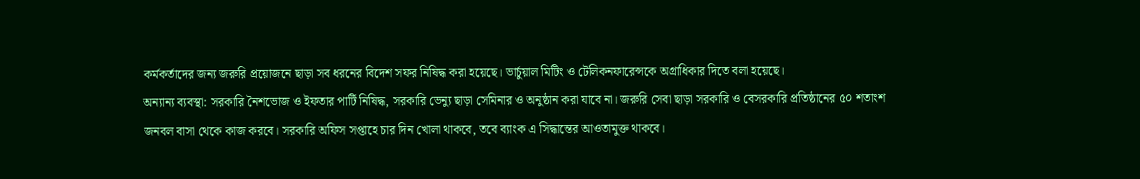কর্মকর্তাদের জন্য জরুরি প্রয়োজনে ছাড়া সব ধরনের বিদেশ সফর নিষিদ্ধ করা হয়েছে। ভার্চুয়াল মিটিং ও টেলিকনফারেন্সকে অগ্রাধিকার দিতে বলা হয়েছে।
অন্যান্য ব্যবস্থা: সরকারি নৈশভোজ ও ইফতার পার্টি নিষিদ্ধ, সরকারি ভেন্যু ছাড়া সেমিনার ও অনুষ্ঠান করা যাবে না। জরুরি সেবা ছাড়া সরকারি ও বেসরকারি প্রতিষ্ঠানের ৫০ শতাংশ জনবল বাসা থেকে কাজ করবে। সরকারি অফিস সপ্তাহে চার দিন খোলা থাকবে, তবে ব্যাংক এ সিদ্ধান্তের আওতামুক্ত থাকবে।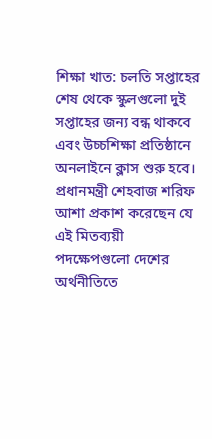শিক্ষা খাত: চলতি সপ্তাহের শেষ থেকে স্কুলগুলো দুই সপ্তাহের জন্য বন্ধ থাকবে এবং উচ্চশিক্ষা প্রতিষ্ঠানে অনলাইনে ক্লাস শুরু হবে।
প্রধানমন্ত্রী শেহবাজ শরিফ আশা প্রকাশ করেছেন যে এই মিতব্যয়ী পদক্ষেপগুলো দেশের অর্থনীতিতে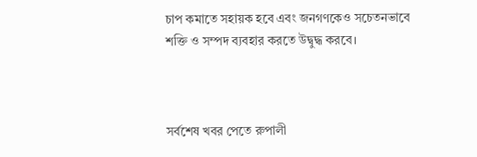চাপ কমাতে সহায়ক হবে এবং জনগণকেও সচেতনভাবে শক্তি ও সম্পদ ব্যবহার করতে উদ্বুদ্ধ করবে।



সর্বশেষ খবর পেতে রুপালী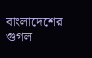বাংলাদেশের গুগল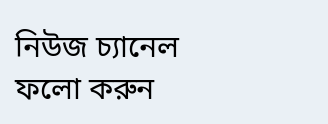নিউজ চ্যানেল ফলো করুন